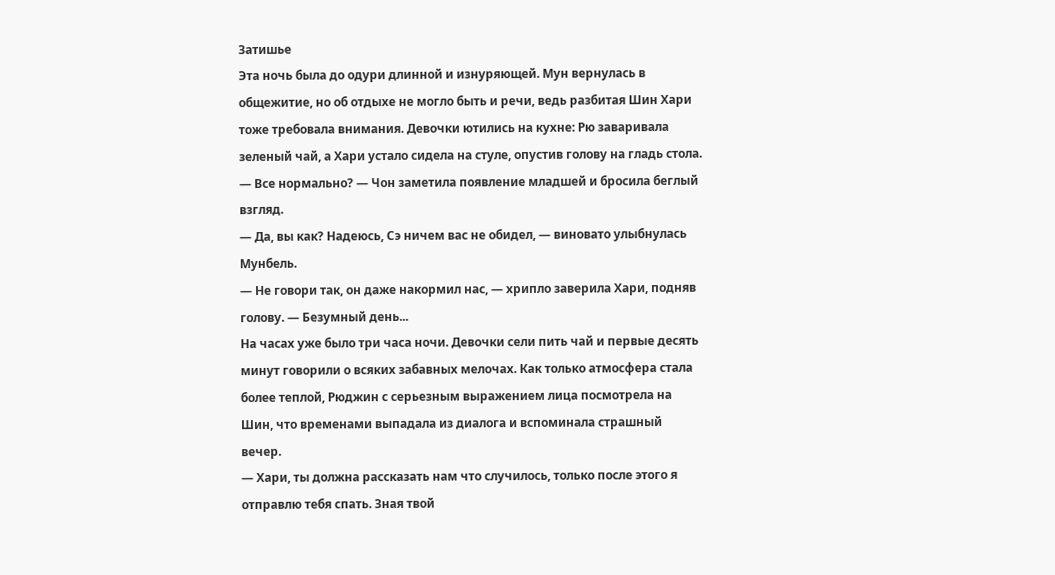Затишье
Эта ночь была до одури длинной и изнуряющей. Мун вернулась в общежитие, но об отдыхе не могло быть и речи, ведь разбитая Шин Хари тоже требовала внимания. Девочки ютились на кухне: Рю заваривала зеленый чай, а Хари устало сидела на стуле, опустив голову на гладь стола.
— Все нормально? — Чон заметила появление младшей и бросила беглый взгляд.
— Да, вы как? Надеюсь, Сэ ничем вас не обидел, — виновато улыбнулась Мунбель.
— Не говори так, он даже накормил нас, — хрипло заверила Хари, подняв голову. — Безумный день...
На часах уже было три часа ночи. Девочки сели пить чай и первые десять минут говорили о всяких забавных мелочах. Как только атмосфера стала более теплой, Рюджин с серьезным выражением лица посмотрела на Шин, что временами выпадала из диалога и вспоминала страшный вечер.
— Хари, ты должна рассказать нам что случилось, только после этого я отправлю тебя спать. Зная твой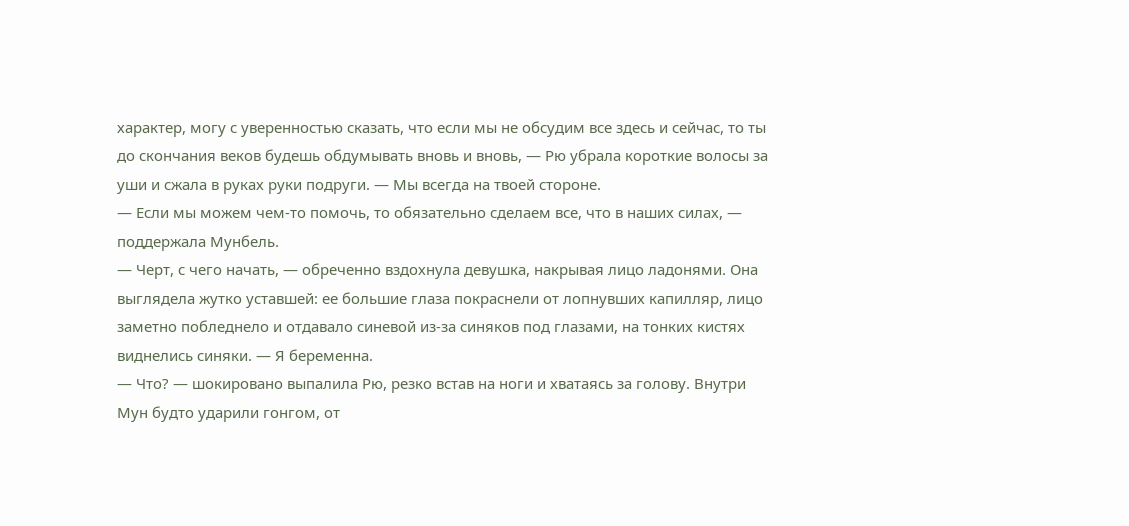характер, могу с уверенностью сказать, что если мы не обсудим все здесь и сейчас, то ты до скончания веков будешь обдумывать вновь и вновь, — Рю убрала короткие волосы за уши и сжала в руках руки подруги. — Мы всегда на твоей стороне.
— Если мы можем чем-то помочь, то обязательно сделаем все, что в наших силах, — поддержала Мунбель.
— Черт, с чего начать, — обреченно вздохнула девушка, накрывая лицо ладонями. Она выглядела жутко уставшей: ее большие глаза покраснели от лопнувших капилляр, лицо заметно побледнело и отдавало синевой из-за синяков под глазами, на тонких кистях виднелись синяки. — Я беременна.
— Что? — шокировано выпалила Рю, резко встав на ноги и хватаясь за голову. Внутри Мун будто ударили гонгом, от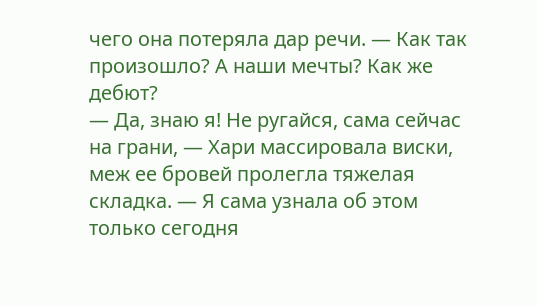чего она потеряла дар речи. — Как так произошло? А наши мечты? Как же дебют?
— Да, знаю я! Не ругайся, сама сейчас на грани, — Хари массировала виски, меж ее бровей пролегла тяжелая складка. — Я сама узнала об этом только сегодня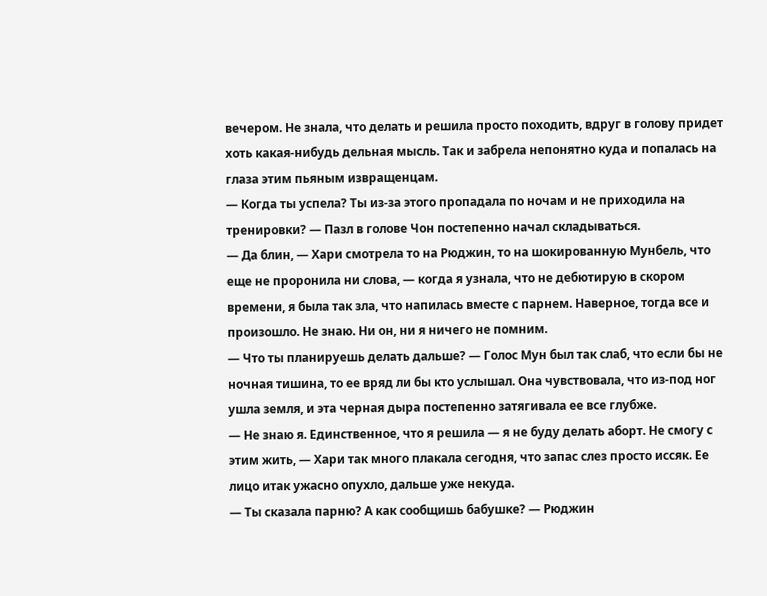вечером. Не знала, что делать и решила просто походить, вдруг в голову придет хоть какая-нибудь дельная мысль. Так и забрела непонятно куда и попалась на глаза этим пьяным извращенцам.
— Когда ты успела? Ты из-за этого пропадала по ночам и не приходила на тренировки? — Пазл в голове Чон постепенно начал складываться.
— Да блин, — Хари смотрела то на Рюджин, то на шокированную Мунбель, что еще не проронила ни слова, — когда я узнала, что не дебютирую в скором времени, я была так зла, что напилась вместе с парнем. Наверное, тогда все и произошло. Не знаю. Ни он, ни я ничего не помним.
— Что ты планируешь делать дальше? — Голос Мун был так слаб, что если бы не ночная тишина, то ее вряд ли бы кто услышал. Она чувствовала, что из-под ног ушла земля, и эта черная дыра постепенно затягивала ее все глубже.
— Не знаю я. Единственное, что я решила — я не буду делать аборт. Не смогу с этим жить, — Хари так много плакала сегодня, что запас слез просто иссяк. Ее лицо итак ужасно опухло, дальше уже некуда.
— Ты сказала парню? А как сообщишь бабушке? — Рюджин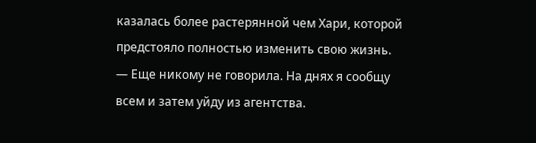казалась более растерянной чем Хари, которой предстояло полностью изменить свою жизнь.
— Еще никому не говорила. На днях я сообщу всем и затем уйду из агентства.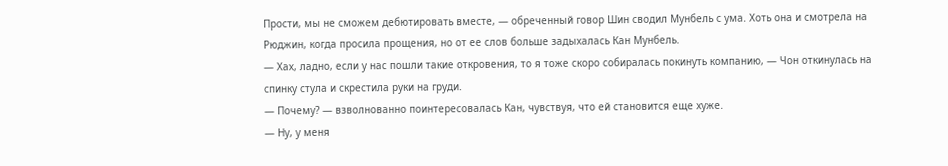Прости, мы не сможем дебютировать вместе, — обреченный говор Шин сводил Мунбель с ума. Хоть она и смотрела на Рюджин, когда просила прощения, но от ее слов больше задыхалась Кан Мунбель.
— Хах, ладно, если у нас пошли такие откровения, то я тоже скоро собиралась покинуть компанию, — Чон откинулась на спинку стула и скрестила руки на груди.
— Почему? — взволнованно поинтересовалась Кан, чувствуя, что ей становится еще хуже.
— Ну, у меня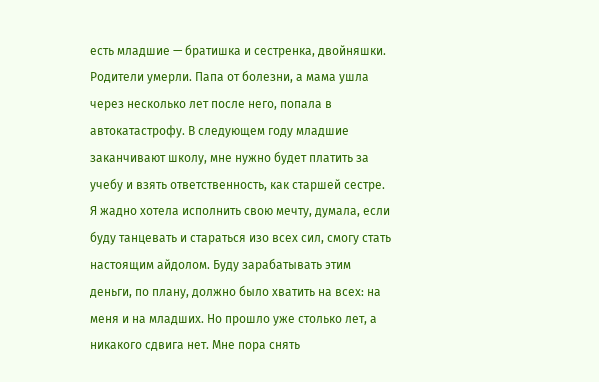есть младшие — братишка и сестренка, двойняшки. Родители умерли. Папа от болезни, а мама ушла через несколько лет после него, попала в автокатастрофу. В следующем году младшие заканчивают школу, мне нужно будет платить за учебу и взять ответственность, как старшей сестре. Я жадно хотела исполнить свою мечту, думала, если буду танцевать и стараться изо всех сил, смогу стать настоящим айдолом. Буду зарабатывать этим деньги, по плану, должно было хватить на всех: на меня и на младших. Но прошло уже столько лет, а никакого сдвига нет. Мне пора снять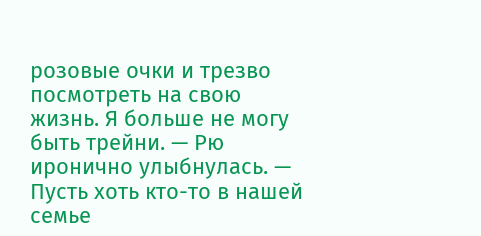розовые очки и трезво посмотреть на свою жизнь. Я больше не могу быть трейни. — Рю иронично улыбнулась. — Пусть хоть кто-то в нашей семье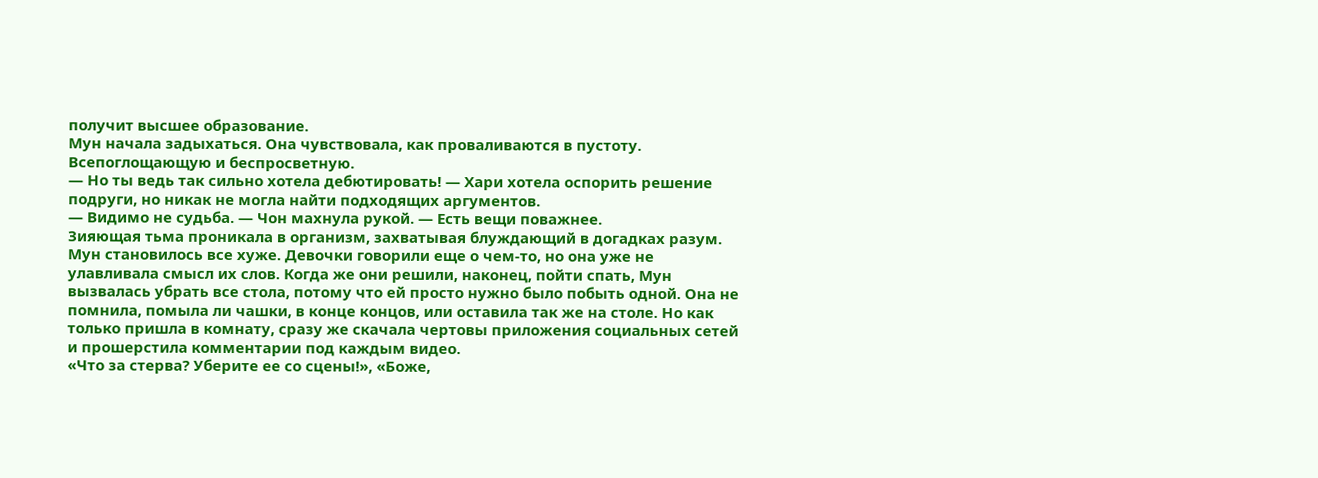получит высшее образование.
Мун начала задыхаться. Она чувствовала, как проваливаются в пустоту. Всепоглощающую и беспросветную.
— Но ты ведь так сильно хотела дебютировать! — Хари хотела оспорить решение подруги, но никак не могла найти подходящих аргументов.
— Видимо не судьба. — Чон махнула рукой. — Есть вещи поважнее.
Зияющая тьма проникала в организм, захватывая блуждающий в догадках разум. Мун становилось все хуже. Девочки говорили еще о чем-то, но она уже не улавливала смысл их слов. Когда же они решили, наконец, пойти спать, Мун вызвалась убрать все стола, потому что ей просто нужно было побыть одной. Она не помнила, помыла ли чашки, в конце концов, или оставила так же на столе. Но как только пришла в комнату, сразу же скачала чертовы приложения социальных сетей и прошерстила комментарии под каждым видео.
«Что за стерва? Уберите ее со сцены!», «Боже,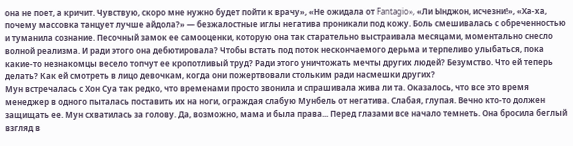она не поет, а кричит. Чувствую, скоро мне нужно будет пойти к врачу», «Не ожидала от Fantagio», «Ли Ынджон, исчезни!», «Ха-ха, почему массовка танцует лучше айдола?» — безжалостные иглы негатива проникали под кожу. Боль смешивалась с обреченностью и туманила сознание. Песочный замок ее самооценки, которую она так старательно выстраивала месяцами, моментально снесло волной реализма. И ради этого она дебютировала? Чтобы встать под поток нескончаемого дерьма и терпеливо улыбаться, пока какие-то незнакомцы весело топчут ее кропотливый труд? Ради этого уничтожать мечты других людей? Безумство. Что ей теперь делать? Как ей смотреть в лицо девочкам, когда они пожертвовали стольким ради насмешки других?
Мун встречалась с Хон Суа так редко, что временами просто звонила и спрашивала жива ли та. Оказалось, что все это время менеджер в одного пыталась поставить их на ноги, ограждая слабую Мунбель от негатива. Слабая, глупая. Вечно кто-то должен защищать ее. Мун схватилась за голову. Да, возможно, мама и была права... Перед глазами все начало темнеть. Она бросила беглый взгляд в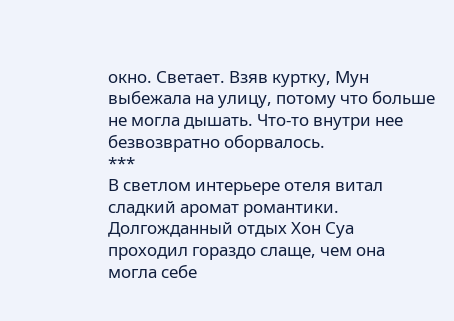окно. Светает. Взяв куртку, Мун выбежала на улицу, потому что больше не могла дышать. Что-то внутри нее безвозвратно оборвалось.
***
В светлом интерьере отеля витал сладкий аромат романтики. Долгожданный отдых Хон Суа проходил гораздо слаще, чем она могла себе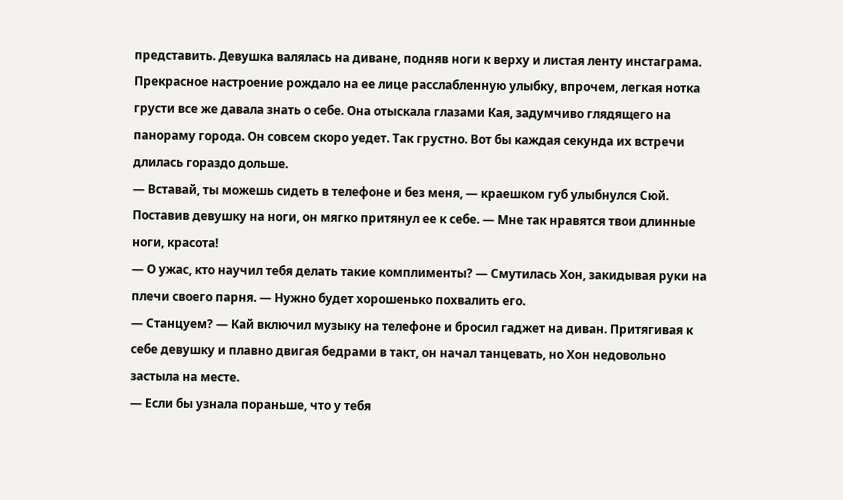представить. Девушка валялась на диване, подняв ноги к верху и листая ленту инстаграма. Прекрасное настроение рождало на ее лице расслабленную улыбку, впрочем, легкая нотка грусти все же давала знать о себе. Она отыскала глазами Кая, задумчиво глядящего на панораму города. Он совсем скоро уедет. Так грустно. Вот бы каждая секунда их встречи длилась гораздо дольше.
— Вставай, ты можешь сидеть в телефоне и без меня, — краешком губ улыбнулся Сюй. Поставив девушку на ноги, он мягко притянул ее к себе. — Мне так нравятся твои длинные ноги, красота!
— О ужас, кто научил тебя делать такие комплименты? — Смутилась Хон, закидывая руки на плечи своего парня. — Нужно будет хорошенько похвалить его.
— Станцуем? — Кай включил музыку на телефоне и бросил гаджет на диван. Притягивая к себе девушку и плавно двигая бедрами в такт, он начал танцевать, но Хон недовольно застыла на месте.
— Если бы узнала пораньше, что у тебя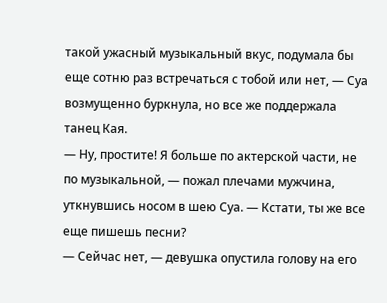такой ужасный музыкальный вкус, подумала бы еще сотню раз встречаться с тобой или нет, — Суа возмущенно буркнула, но все же поддержала танец Кая.
— Ну, простите! Я больше по актерской части, не по музыкальной, — пожал плечами мужчина, уткнувшись носом в шею Суа. — Кстати, ты же все еще пишешь песни?
— Сейчас нет, — девушка опустила голову на его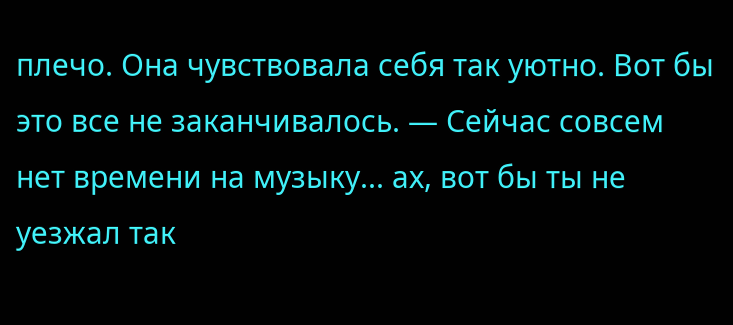плечо. Она чувствовала себя так уютно. Вот бы это все не заканчивалось. — Сейчас совсем нет времени на музыку... ах, вот бы ты не уезжал так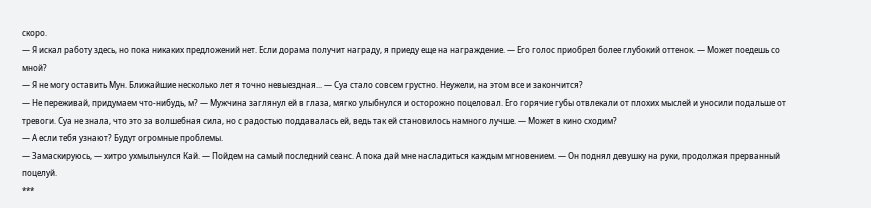скоро.
— Я искал работу здесь, но пока никаких предложений нет. Если дорама получит награду, я приеду еще на награждение. — Его голос приобрел более глубокий оттенок. — Может поедешь со мной?
— Я не могу оставить Мун. Ближайшие несколько лет я точно невыездная... — Суа стало совсем грустно. Неужели, на этом все и закончится?
— Не переживай, придумаем что-нибудь, м? — Мужчина заглянул ей в глаза, мягко улыбнулся и осторожно поцеловал. Его горячие губы отвлекали от плохих мыслей и уносили подальше от тревоги. Суа не знала, что это за волшебная сила, но с радостью поддавалась ей, ведь так ей становилось намного лучше. — Может в кино сходим?
— А если тебя узнают? Будут огромные проблемы.
— Замаскируюсь, — хитро ухмыльнулся Кай. — Пойдем на самый последний сеанс. А пока дай мне насладиться каждым мгновением. — Он поднял девушку на руки, продолжая прерванный поцелуй.
***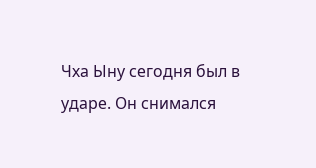Чха Ыну сегодня был в ударе. Он снимался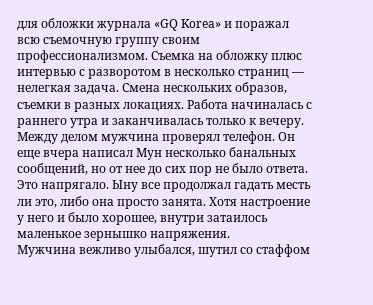для обложки журнала «GQ Korea» и поражал всю съемочную группу своим профессионализмом. Съемка на обложку плюс интервью с разворотом в несколько страниц — нелегкая задача. Смена нескольких образов, съемки в разных локациях. Работа начиналась с раннего утра и заканчивалась только к вечеру.
Между делом мужчина проверял телефон. Он еще вчера написал Мун несколько банальных сообщений, но от нее до сих пор не было ответа. Это напрягало. Ыну все продолжал гадать месть ли это, либо она просто занята. Хотя настроение у него и было хорошее, внутри затаилось маленькое зернышко напряжения.
Мужчина вежливо улыбался, шутил со стаффом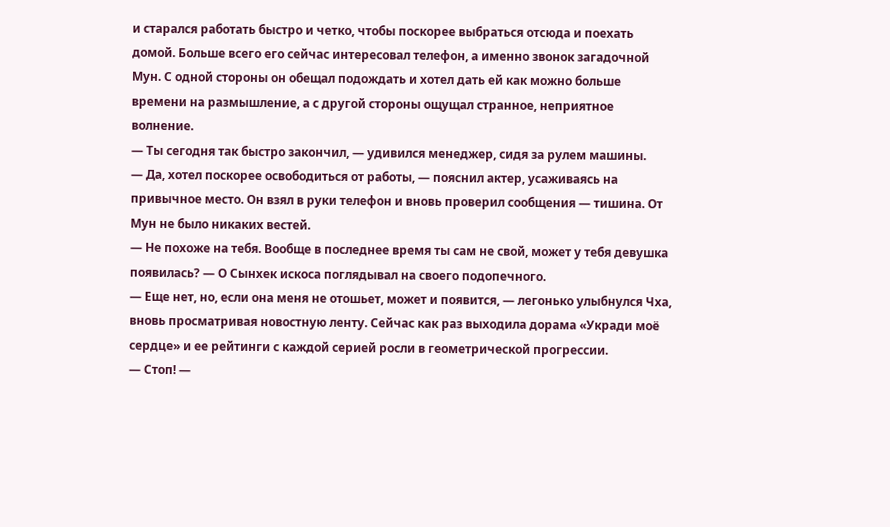и старался работать быстро и четко, чтобы поскорее выбраться отсюда и поехать домой. Больше всего его сейчас интересовал телефон, а именно звонок загадочной Мун. С одной стороны он обещал подождать и хотел дать ей как можно больше времени на размышление, а с другой стороны ощущал странное, неприятное волнение.
— Ты сегодня так быстро закончил, — удивился менеджер, сидя за рулем машины.
— Да, хотел поскорее освободиться от работы, — пояснил актер, усаживаясь на привычное место. Он взял в руки телефон и вновь проверил сообщения — тишина. От Мун не было никаких вестей.
— Не похоже на тебя. Вообще в последнее время ты сам не свой, может у тебя девушка появилась? — О Сынхек искоса поглядывал на своего подопечного.
— Еще нет, но, если она меня не отошьет, может и появится, — легонько улыбнулся Чха, вновь просматривая новостную ленту. Сейчас как раз выходила дорама «Укради моё сердце» и ее рейтинги с каждой серией росли в геометрической прогрессии.
— Стоп! —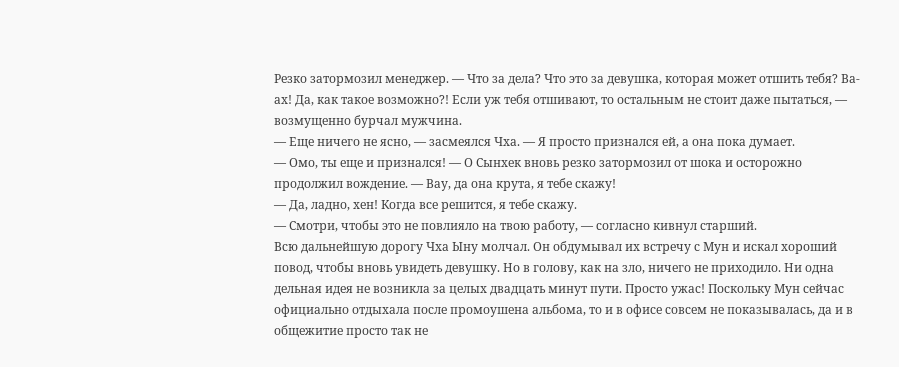Резко затормозил менеджер. — Что за дела? Что это за девушка, которая может отшить тебя? Ва-ах! Да, как такое возможно?! Если уж тебя отшивают, то остальным не стоит даже пытаться, — возмущенно бурчал мужчина.
— Еще ничего не ясно, — засмеялся Чха. — Я просто признался ей, а она пока думает.
— Омо, ты еще и признался! — О Сынхек вновь резко затормозил от шока и осторожно продолжил вождение. — Вау, да она крута, я тебе скажу!
— Да, ладно, хен! Когда все решится, я тебе скажу.
— Смотри, чтобы это не повлияло на твою работу, — согласно кивнул старший.
Всю дальнейшую дорогу Чха Ыну молчал. Он обдумывал их встречу с Мун и искал хороший повод, чтобы вновь увидеть девушку. Но в голову, как на зло, ничего не приходило. Ни одна дельная идея не возникла за целых двадцать минут пути. Просто ужас! Поскольку Мун сейчас официально отдыхала после промоушена альбома, то и в офисе совсем не показывалась, да и в общежитие просто так не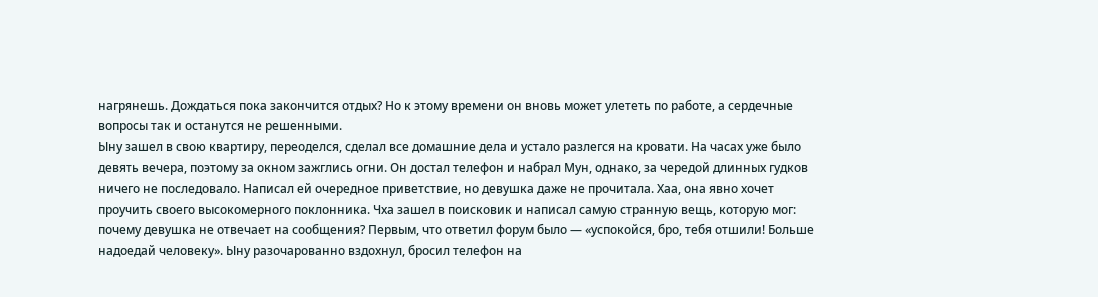нагрянешь. Дождаться пока закончится отдых? Но к этому времени он вновь может улететь по работе, а сердечные вопросы так и останутся не решенными.
Ыну зашел в свою квартиру, переоделся, сделал все домашние дела и устало разлегся на кровати. На часах уже было девять вечера, поэтому за окном зажглись огни. Он достал телефон и набрал Мун, однако, за чередой длинных гудков ничего не последовало. Написал ей очередное приветствие, но девушка даже не прочитала. Хаа, она явно хочет проучить своего высокомерного поклонника. Чха зашел в поисковик и написал самую странную вещь, которую мог: почему девушка не отвечает на сообщения? Первым, что ответил форум было — «успокойся, бро, тебя отшили! Больше надоедай человеку». Ыну разочарованно вздохнул, бросил телефон на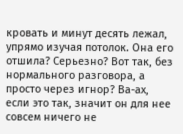кровать и минут десять лежал, упрямо изучая потолок. Она его отшила? Серьезно? Вот так, без нормального разговора, а просто через игнор? Ва-ах, если это так, значит он для нее совсем ничего не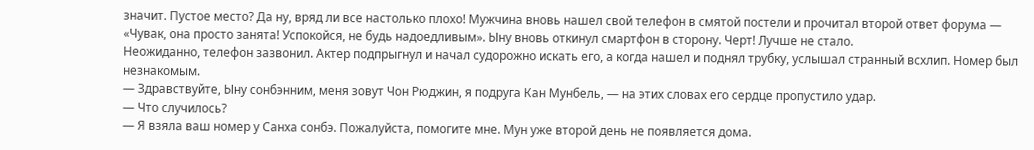значит. Пустое место? Да ну, вряд ли все настолько плохо! Мужчина вновь нашел свой телефон в смятой постели и прочитал второй ответ форума — «Чувак, она просто занята! Успокойся, не будь надоедливым». Ыну вновь откинул смартфон в сторону. Черт! Лучше не стало.
Неожиданно, телефон зазвонил. Актер подпрыгнул и начал судорожно искать его, а когда нашел и поднял трубку, услышал странный всхлип. Номер был незнакомым.
— Здравствуйте, Ыну сонбэнним, меня зовут Чон Рюджин, я подруга Кан Мунбель, — на этих словах его сердце пропустило удар.
— Что случилось?
— Я взяла ваш номер у Санха сонбэ. Пожалуйста, помогите мне. Мун уже второй день не появляется дома.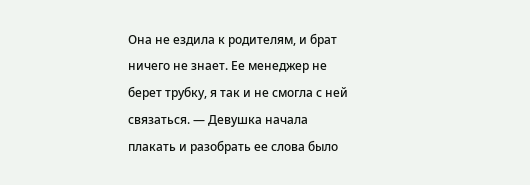Она не ездила к родителям, и брат ничего не знает. Ее менеджер не берет трубку, я так и не смогла с ней связаться. — Девушка начала плакать и разобрать ее слова было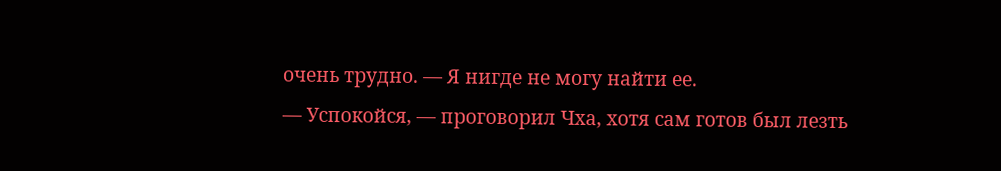очень трудно. — Я нигде не могу найти ее.
— Успокойся, — проговорил Чха, хотя сам готов был лезть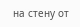на стену от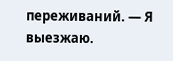переживаний. — Я выезжаю.